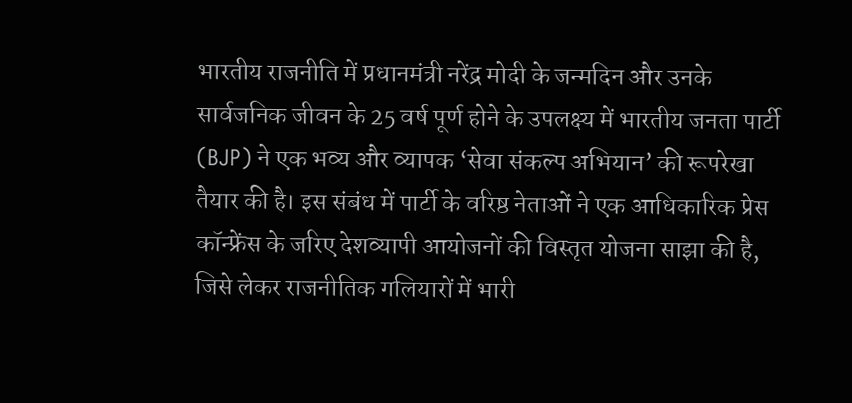भारतीय राजनीति में प्रधानमंत्री नरेंद्र मोदी के जन्मदिन और उनके सार्वजनिक जीवन के 25 वर्ष पूर्ण होने के उपलक्ष्य में भारतीय जनता पार्टी (BJP) ने एक भव्य और व्यापक ‘सेवा संकल्प अभियान’ की रूपरेखा तैयार की है। इस संबंध में पार्टी के वरिष्ठ नेताओं ने एक आधिकारिक प्रेस कॉन्फ्रेंस के जरिए देशव्यापी आयोजनों की विस्तृत योजना साझा की है, जिसे लेकर राजनीतिक गलियारों में भारी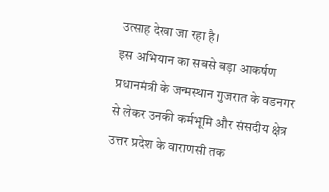उत्साह देखा जा रहा है।
इस अभियान का सबसे बड़ा आकर्षण प्रधानमंत्री के जन्मस्थान गुजरात के वडनगर से लेकर उनकी कर्मभूमि और संसदीय क्षेत्र उत्तर प्रदेश के वाराणसी तक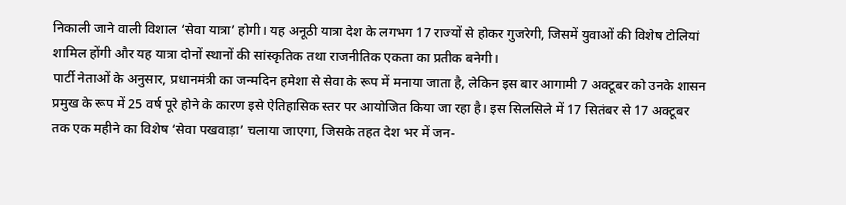निकाली जाने वाली विशाल ‘सेवा यात्रा’ होगी। यह अनूठी यात्रा देश के लगभग 17 राज्यों से होकर गुजरेगी, जिसमें युवाओं की विशेष टोलियां शामिल होंगी और यह यात्रा दोनों स्थानों की सांस्कृतिक तथा राजनीतिक एकता का प्रतीक बनेगी।
पार्टी नेताओं के अनुसार, प्रधानमंत्री का जन्मदिन हमेशा से सेवा के रूप में मनाया जाता है, लेकिन इस बार आगामी 7 अक्टूबर को उनके शासन प्रमुख के रूप में 25 वर्ष पूरे होने के कारण इसे ऐतिहासिक स्तर पर आयोजित किया जा रहा है। इस सिलसिले में 17 सितंबर से 17 अक्टूबर तक एक महीने का विशेष ‘सेवा पखवाड़ा’ चलाया जाएगा, जिसके तहत देश भर में जन-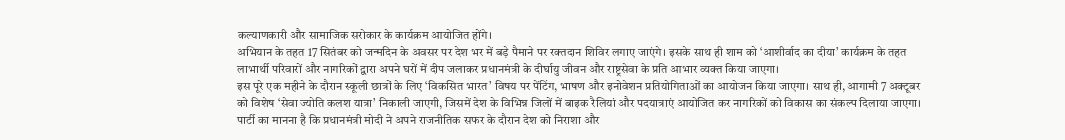कल्याणकारी और सामाजिक सरोकार के कार्यक्रम आयोजित होंगे।
अभियान के तहत 17 सितंबर को जन्मदिन के अवसर पर देश भर में बड़े पैमाने पर रक्तदान शिविर लगाए जाएंगे। इसके साथ ही शाम को ‘आशीर्वाद का दीया’ कार्यक्रम के तहत लाभार्थी परिवारों और नागरिकों द्वारा अपने घरों में दीप जलाकर प्रधानमंत्री के दीर्घायु जीवन और राष्ट्रसेवा के प्रति आभार व्यक्त किया जाएगा।
इस पूरे एक महीने के दौरान स्कूली छात्रों के लिए ‘विकसित भारत’ विषय पर पेंटिंग, भाषण और इनोवेशन प्रतियोगिताओं का आयोजन किया जाएगा। साथ ही, आगामी 7 अक्टूबर को विशेष ‘सेवा ज्योति कलश यात्रा’ निकाली जाएगी, जिसमें देश के विभिन्न जिलों में बाइक रैलियां और पदयात्राएं आयोजित कर नागरिकों को विकास का संकल्प दिलाया जाएगा।
पार्टी का मानना है कि प्रधानमंत्री मोदी ने अपने राजनीतिक सफर के दौरान देश को निराशा और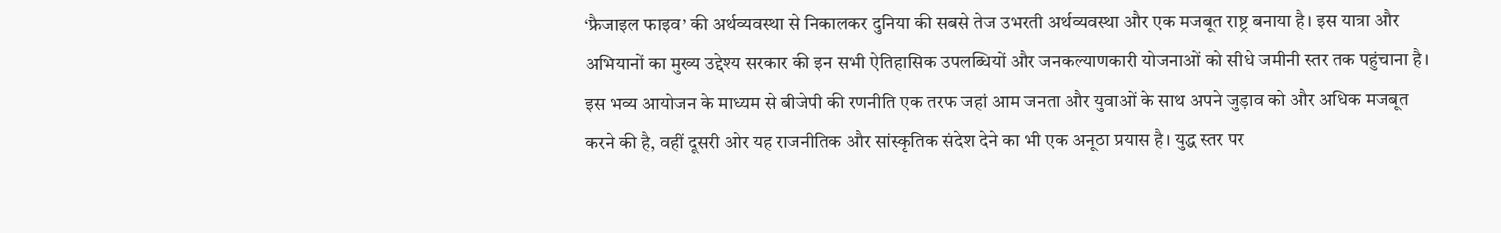‘फ्रैजाइल फाइव’ की अर्थव्यवस्था से निकालकर दुनिया की सबसे तेज उभरती अर्थव्यवस्था और एक मजबूत राष्ट्र बनाया है। इस यात्रा और अभियानों का मुख्य उद्देश्य सरकार की इन सभी ऐतिहासिक उपलब्धियों और जनकल्याणकारी योजनाओं को सीधे जमीनी स्तर तक पहुंचाना है।
इस भव्य आयोजन के माध्यम से बीजेपी की रणनीति एक तरफ जहां आम जनता और युवाओं के साथ अपने जुड़ाव को और अधिक मजबूत करने की है, वहीं दूसरी ओर यह राजनीतिक और सांस्कृतिक संदेश देने का भी एक अनूठा प्रयास है। युद्ध स्तर पर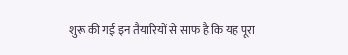शुरू की गई इन तैयारियों से साफ है कि यह पूरा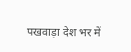पखवाड़ा देश भर में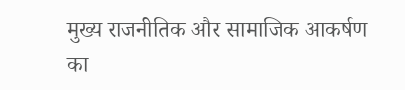मुख्य राजनीतिक और सामाजिक आकर्षण का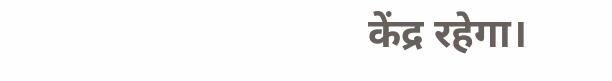केंद्र रहेगा।